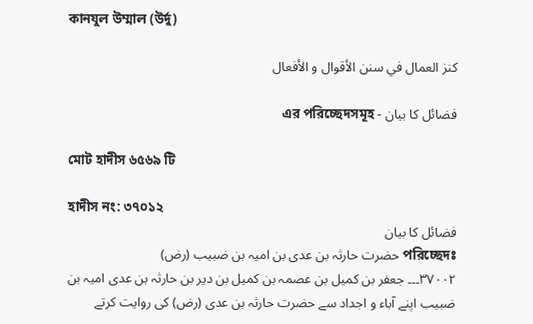কানযুল উম্মাল (উর্দু)

كنز العمال في سنن الأقوال و الأفعال

فضائل کا بیان - এর পরিচ্ছেদসমূহ

মোট হাদীস ৬৫৬৯ টি

হাদীস নং: ৩৭০১২
فضائل کا بیان
পরিচ্ছেদঃ حضرت حارثہ بن عدی بن امیہ بن ضبیب (رض)
٣٧٠٠٢۔۔۔ جعفر بن کمیل بن عصمہ بن کمیل بن دیر بن حارثہ بن عدی امیہ بن ضبیب اپنے آباء و اجداد سے حضرت حارثہ بن عدی (رض) کی روایت کرتے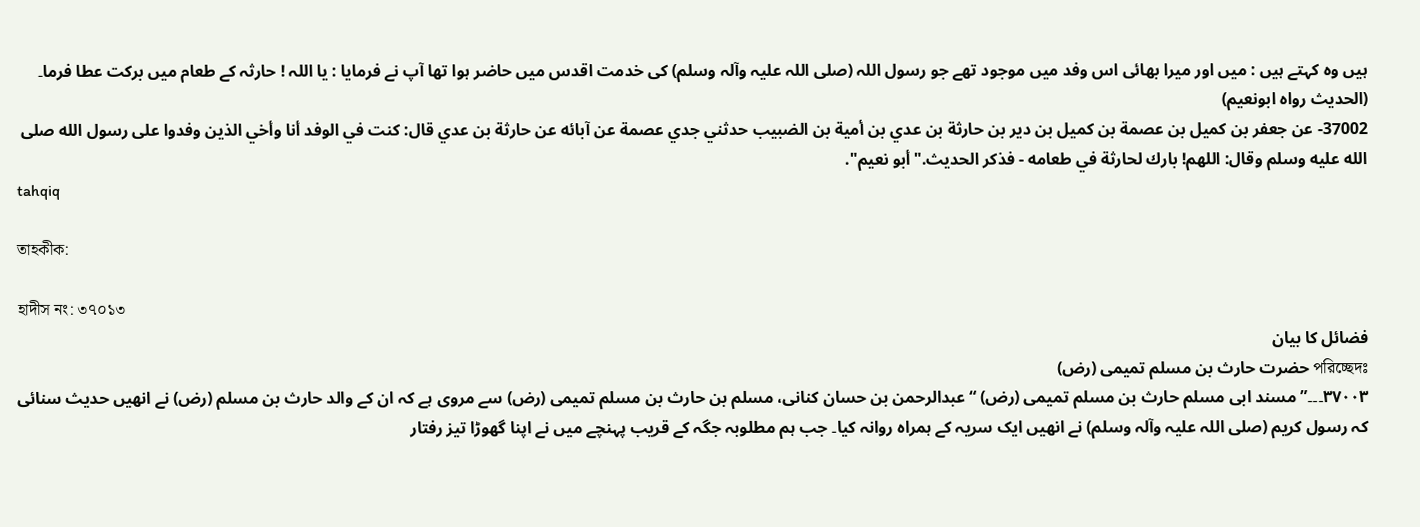ہیں وہ کہتے ہیں : میں اور میرا بھائی اس وفد میں موجود تھے جو رسول اللہ (صلی اللہ علیہ وآلہ وسلم) کی خدمت اقدس میں حاضر ہوا تھا آپ نے فرمایا : یا اللہ ! حارثہ کے طعام میں برکت عطا فرما۔ (الحدیث رواہ ابونعیم)
37002- عن جعفر بن كميل بن عصمة بن كميل بن دير بن حارثة بن عدي بن أمية بن الضبيب حدثني جدي عصمة عن آبائه عن حارثة بن عدي قال: كنت في الوفد أنا وأخي الذين وفدوا على رسول الله صلى الله عليه وسلم وقال: اللهم! بارك لحارثة في طعامه - فذكر الحديث."أبو نعيم".
tahqiq

তাহকীক:

হাদীস নং: ৩৭০১৩
فضائل کا بیان
পরিচ্ছেদঃ حضرت حارث بن مسلم تمیمی (رض)
٣٧٠٠٣۔۔۔” مسند ابی مسلم حارث بن مسلم تمیمی (رض) “ عبدالرحمن بن حسان کنانی، مسلم بن حارث بن مسلم تمیمی (رض) سے مروی ہے کہ ان کے والد حارث بن مسلم (رض) نے انھیں حدیث سنائی کہ رسول کریم (صلی اللہ علیہ وآلہ وسلم) نے انھیں ایک سریہ کے ہمراہ روانہ کیا۔ جب ہم مطلوبہ جگہ کے قریب پہنچے میں نے اپنا گھوڑا تیز رفتار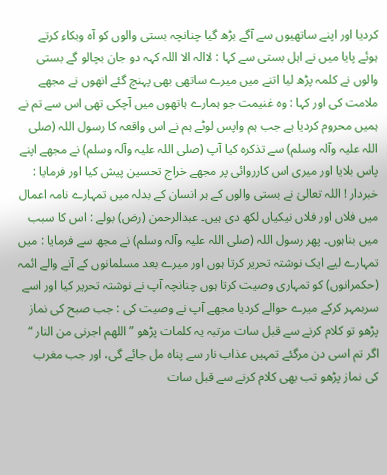کردیا اور اپنے ساتھیوں سے آگے بڑھ گیا چنانچہ بستی والوں کو آہ وبکاء کرتے ہوئے پایا میں نے اہل بستی سے کہا : لاالہ الا اللہ کہہ دو جان بچالو گے بستی والوں نے کلمہ پڑھ لیا اتنے میں میرے ساتھی بھی پہنچ گئے انھوں نے مجھے ملامت کی اور کہا : وہ غنیمت جو ہمارے ہاتھوں میں آچکی تھی اس سے تم نے ہمیں محروم کردیا ہے جب ہم واپس لوٹے ہم نے اس واقعہ کا رسول اللہ (صلی اللہ علیہ وآلہ وسلم) سے تذکرہ کیا آپ (صلی اللہ علیہ وآلہ وسلم) نے مجھے اپنے پاس بلایا اور میری اس کارروائی پر مجھے خراج تحسین پیش کیا اور فرمایا : خبردار ! اللہ تعالیٰ نے بستی والوں کے ہر انسان کے بدلہ میں تمہارے نامہ اعمال میں فلاں اور فلاں نیکیاں لکھ دی ہیں۔ عبدالرحمن (رض) بولے : اس کا سبب میں بناہوں۔ پھر رسول اللہ (صلی اللہ علیہ وآلہ وسلم) نے مجھ سے فرمایا : میں تمہارے لیے ایک نوشتہ تحریر کرتا ہوں اور میرے بعد مسلمانوں کے آنے والے ائمہ (حکمرانوں) کو تمہاری وصیت کرتا ہوں چنانچہ آپ نے نوشتہ تحریر کیا اور اسے سربمہر کرکے میرے حوالے کردیا مجھے آپ نے وصیت کی : جب صبح کی نماز پڑھو تو کلام کرنے سے قبل سات مرتبہ یہ کلمات پڑھو ” اللھم اجرنی من النار “ اگر تم اسی دن مرگئے تمہیں عذاب نار سے پناہ مل جائے گی، اور جب مغرب کی نماز پڑھو تب بھی کلام کرنے سے قبل سات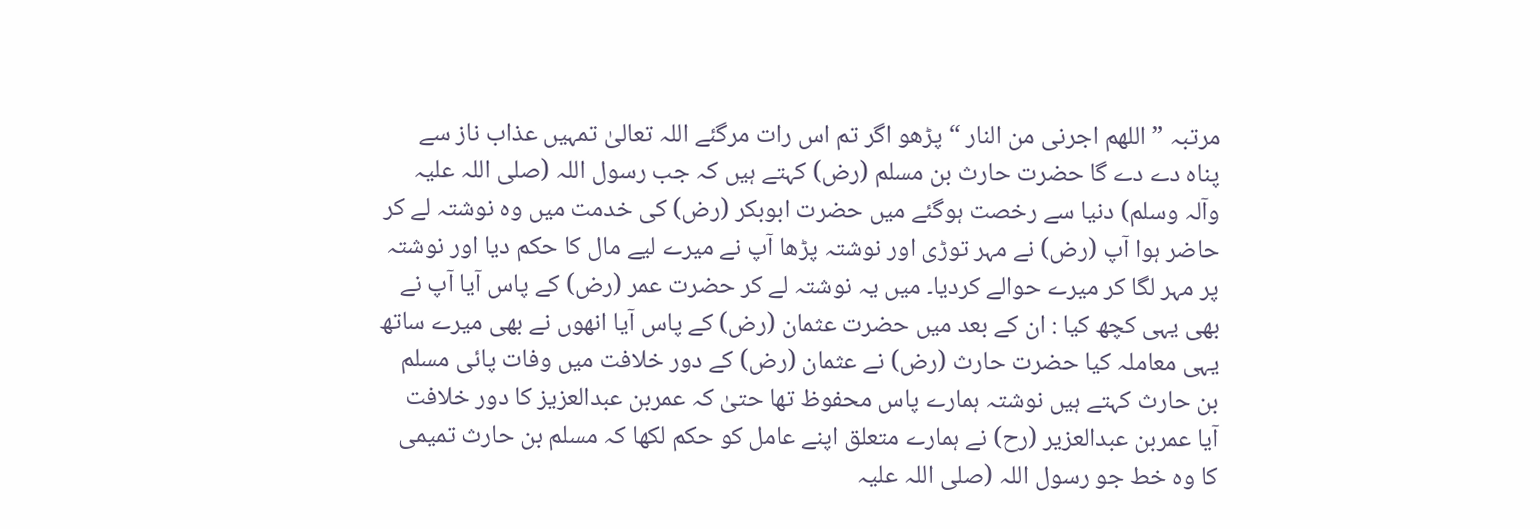مرتبہ ” اللھم اجرنی من النار “ پڑھو اگر تم اس رات مرگئے اللہ تعالیٰ تمہیں عذاب ناز سے پناہ دے دے گا حضرت حارث بن مسلم (رض) کہتے ہیں کہ جب رسول اللہ (صلی اللہ علیہ وآلہ وسلم) دنیا سے رخصت ہوگئے میں حضرت ابوبکر (رض) کی خدمت میں وہ نوشتہ لے کر حاضر ہوا آپ (رض) نے مہر توڑی اور نوشتہ پڑھا آپ نے میرے لیے مال کا حکم دیا اور نوشتہ پر مہر لگا کر میرے حوالے کردیا۔ میں یہ نوشتہ لے کر حضرت عمر (رض) کے پاس آیا آپ نے بھی یہی کچھ کیا : ان کے بعد میں حضرت عثمان (رض) کے پاس آیا انھوں نے بھی میرے ساتھ یہی معاملہ کیا حضرت حارث (رض) نے عثمان (رض) کے دور خلافت میں وفات پائی مسلم بن حارث کہتے ہیں نوشتہ ہمارے پاس محفوظ تھا حتیٰ کہ عمربن عبدالعزیز کا دور خلافت آیا عمربن عبدالعزیر (رح) نے ہمارے متعلق اپنے عامل کو حکم لکھا کہ مسلم بن حارث تمیمی کا وہ خط جو رسول اللہ (صلی اللہ علیہ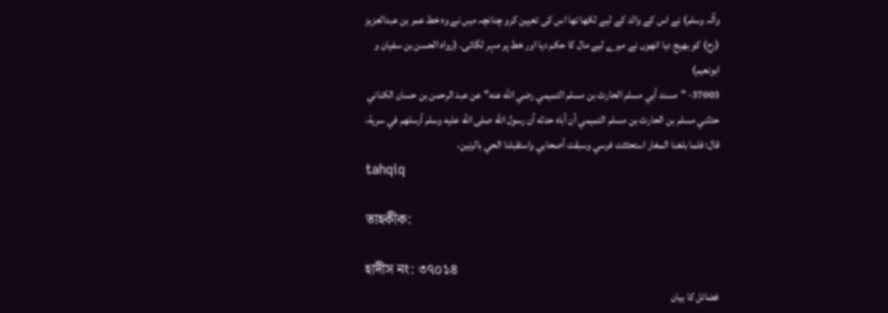وآلہ وسلم) نے اس کے والد کے لیے لکھا تھا اس کی تعیین کرو چنانچہ میں نے وہ خط عمر بن عبدالعزیز (رح) کو بھیج دیا انھوں نے میرے لیے مال کا حکم دیا اور خط پر مہر لگائی۔ (رواہ الحسن بن سفیان و ابونعیم)
37003- "مسند أبي مسلم الحارث بن مسلم التميمي رضي الله عنه" عن عبد الرحمن بن حسان الكناني حدثني مسلم بن الحارث بن مسلم التميمي أن أباه حدثه أن رسول الله صلى الله عليه وسلم أرسلهم في سرية، قال: فلما بلغنا المغار استحثثت فرسي وسبقت أصحابي واستقبلنا الحي بالرنين،
tahqiq

তাহকীক:

হাদীস নং: ৩৭০১৪
فضائل کا بیان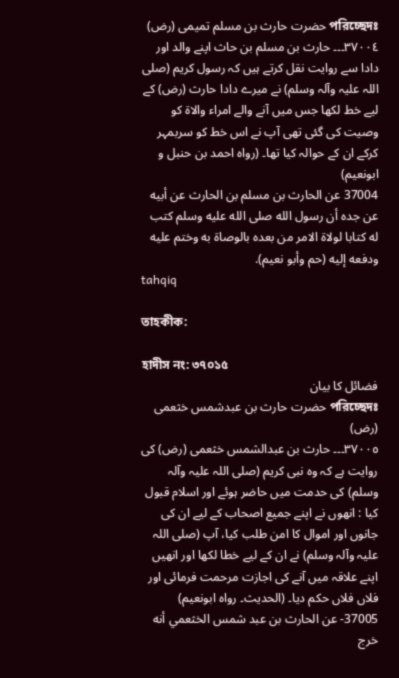পরিচ্ছেদঃ حضرت حارث بن مسلم تمیمی (رض)
٣٧٠٠٤۔۔۔ حارث بن مسلم بن حاث اپنے والد اور دادا سے روایت نقل کرتے ہیں کہ رسول کریم (صلی اللہ علیہ وآلہ وسلم) نے میرے دادا حارث (رض) کے لیے خط لکھا جس میں آنے والے امراء والاۃ کو وصیت کی گئی تھی آپ نے اس خط کو سربمہر کرکے ان کے حوالہ کیا تھا۔ (رواہ احمد بن حنبل و ابونعیم)
37004 عن الحارث بن مسلم بن الحارث عن أبيه عن جده أن رسول الله صلى الله عليه وسلم كتب له كتابا لولاة الامر من بعده بالوصاة به وختم عليه ودفعه إليه (حم وأبو نعيم).
tahqiq

তাহকীক:

হাদীস নং: ৩৭০১৫
فضائل کا بیان
পরিচ্ছেদঃ حضرت حارث بن عبدشمس خثعمی (رض)
٣٧٠٠٥۔۔۔ حارث بن عبدالشمس خثعمی (رض) کی روایت ہے کہ وہ نبی کریم (صلی اللہ علیہ وآلہ وسلم) کی حدمت میں حاضر ہوئے اور اسلام قبول کیا : انھوں نے اپنے جمیع اصحاب کے لیے ان کی جانوں اور اموال کا امن طلب کیا، آپ (صلی اللہ علیہ وآلہ وسلم) نے ان کے لیے خطا لکھا اور انھیں اپنے علاقہ میں آنے کی اجازت مرحمت فرمائی اور فلاں فلاں حکم دیا۔ (الحدیث۔ رواہ ابونعیم)
37005- عن الحارث بن عبد شمس الخثعمي أنه خرج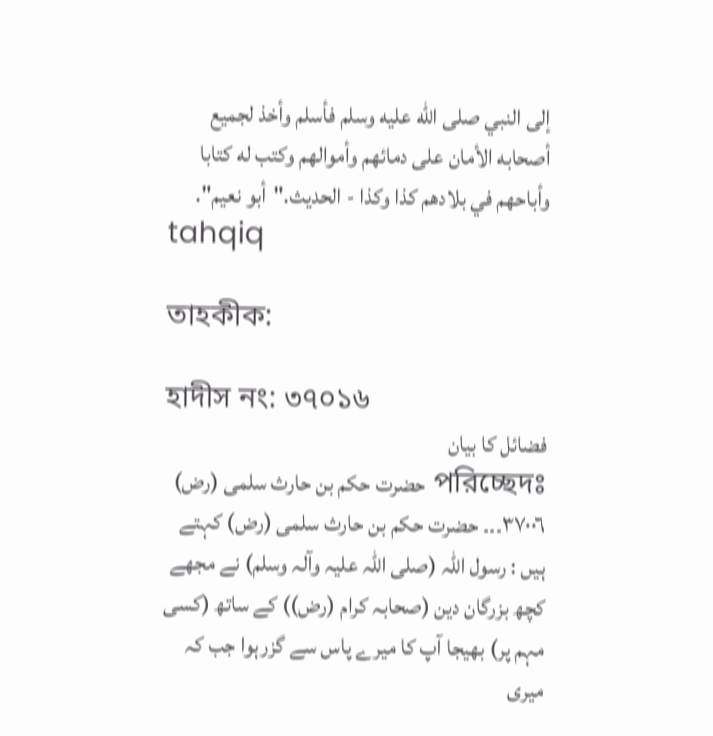إلى النبي صلى الله عليه وسلم فأسلم وأخذ لجميع أصحابه الأمان على دمائهم وأموالهم وكتب له كتابا وأباحهم في بلادهم كذا وكذا - الحديث."أبو نعيم".
tahqiq

তাহকীক:

হাদীস নং: ৩৭০১৬
فضائل کا بیان
পরিচ্ছেদঃ حضرت حکم بن حارث سلمی (رض)
٣٧٠٠٦۔۔۔ حضرت حکم بن حارث سلمی (رض) کہتے ہیں : رسول اللہ (صلی اللہ علیہ وآلہ وسلم) نے مجھے کچھ بزرگان دین (صحابہ کرام (رض)) کے ساتھ (کسی مہم پر) بھیجا آپ کا میرے پاس سے گزرہوا جب کہ میری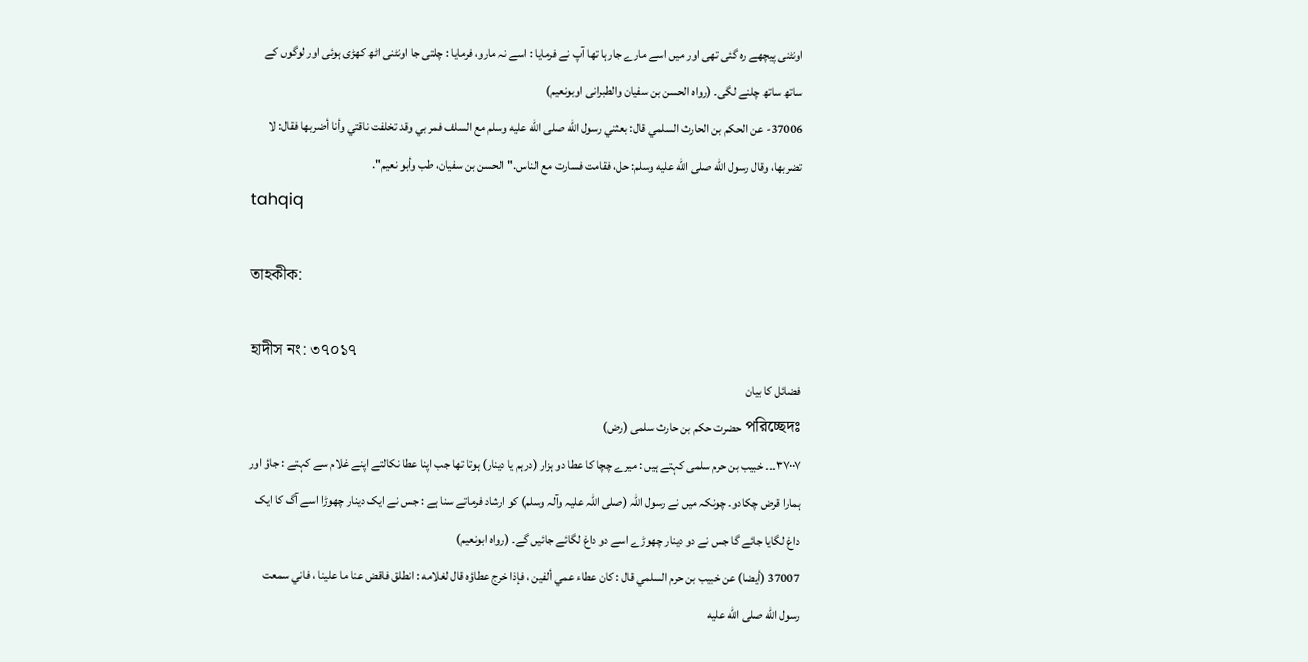اونٹنی پیچھے رہ گئی تھی اور میں اسے مارے جارہا تھا آپ نے فرمایا : اسے نہ مارو، فرمایا : چلتی جا اونٹنی اٹھ کھڑی ہوئی اور لوگوں کے ساتھ ساتھ چلنے لگی۔ (رواہ الحسن بن سفیان والطبرانی اوبونعیم)
37006- عن الحكم بن الحارث السلمي قال: بعثني رسول الله صلى الله عليه وسلم مع السلف فمر بي وقد تخلفت ناقتي وأنا أضربها فقال: لا تضربها، وقال رسول الله صلى الله عليه وسلم: حل، فقامت فسارت مع الناس."الحسن بن سفيان، طب وأبو نعيم".
tahqiq

তাহকীক:

হাদীস নং: ৩৭০১৭
فضائل کا بیان
পরিচ্ছেদঃ حضرت حکم بن حارث سلمی (رض)
٣٧٠٠٧۔۔۔ خبیب بن حرم سلمی کہتے ہیں : میرے چچا کا عطا دو ہزار (درہم یا دینار) ہوتا تھا جب اپنا عطا نکالتے اپنے غلام سے کہتے : جاؤ اور ہمارا قرض چکادو۔ چونکہ میں نے رسول اللہ (صلی اللہ علیہ وآلہ وسلم) کو ارشاد فرماتے سنا ہے : جس نے ایک دینار چھوڑا اسے آگ کا ایک داغ لگایا جائے گا جس نے دو دینار چھوڑے اسے دو داغ لگائے جائیں گے۔ (رواہ ابونعیم)
37007 (أيضا) عن خبيب بن حرم السلمي قال : كان عطاء عمي ألفين ، فإذا خرج عطاؤه قال لغلامه : انطلق فاقض عنا ما علينا ، فاني سمعت رسول الله صلى الله عليه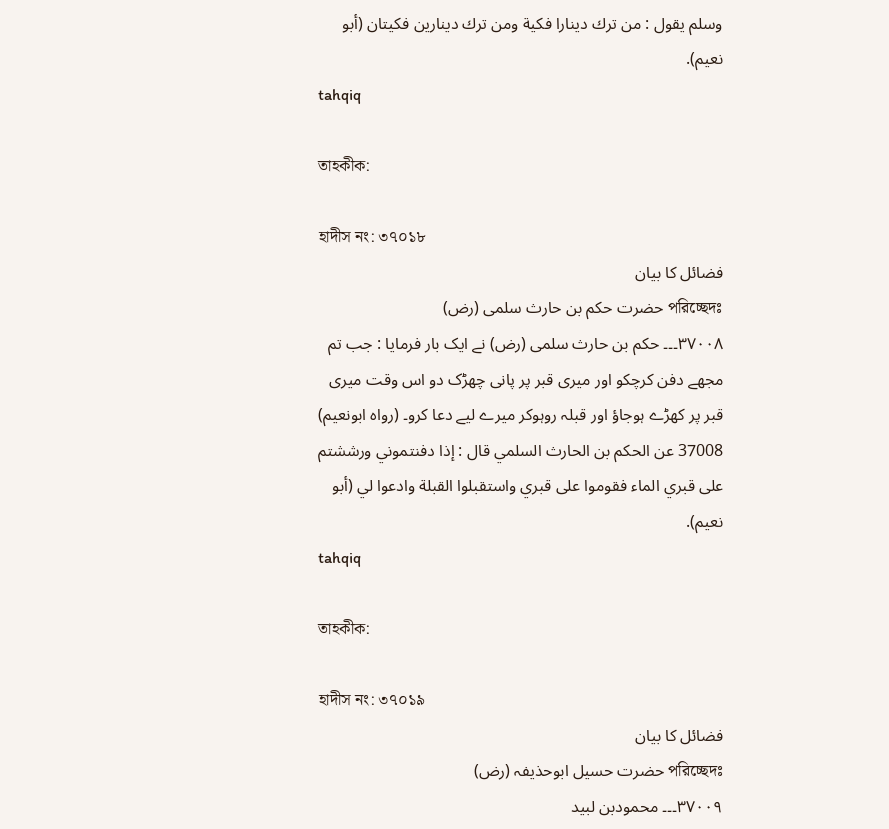وسلم يقول : من ترك دينارا فكية ومن ترك دينارين فكيتان (أبو نعيم).
tahqiq

তাহকীক:

হাদীস নং: ৩৭০১৮
فضائل کا بیان
পরিচ্ছেদঃ حضرت حکم بن حارث سلمی (رض)
٣٧٠٠٨۔۔۔ حکم بن حارث سلمی (رض) نے ایک بار فرمایا : جب تم مجھے دفن کرچکو اور میری قبر پر پانی چھڑک دو اس وقت میری قبر پر کھڑے ہوجاؤ اور قبلہ روہوکر میرے لیے دعا کرو۔ (رواہ ابونعیم)
37008 عن الحكم بن الحارث السلمي قال : إذا دفنتموني ورششتم على قبري الماء فقوموا على قبري واستقبلوا القبلة وادعوا لي (أبو نعيم).
tahqiq

তাহকীক:

হাদীস নং: ৩৭০১৯
فضائل کا بیان
পরিচ্ছেদঃ حضرت حسیل ابوحذیفہ (رض)
٣٧٠٠٩۔۔۔ محمودبن لبید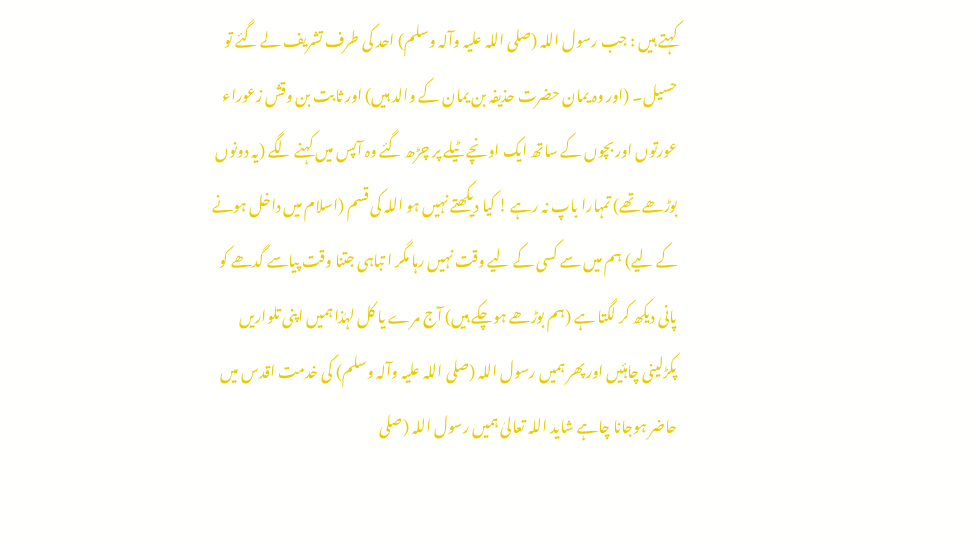کہتے ہیں : جب رسول اللہ (صلی اللہ علیہ وآلہ وسلم) احد کی طرف تشریف لے گئے تو حسیل۔ (اور وہ یمان حضرت حذیفہ بن یمان کے والد ہیں) اور ثابت بن وقش زعوراء عورتوں اور بچوں کے ساتھ ایک اونچے ٹیلے پر چڑھ گئے وہ آپس میں کہنے لگے (یہ دونوں بوڑھے تھے) تمہارا باپ نہ رہے ! کیا دیکھتے نہیں ہو اللہ کی قسم (اسلام میں داخل ہونے کے لیے) ہم میں سے کسی کے لیے وقت نہیں رہا مگر ا تباہی جتنا وقت پیاسے گدھے کو پانی دیکھ کر لگتا ہے (ہم بوڑھے ہوچکے ہیں) آج مرے یا کل لہٰذا ہمیں اپنی تلواریں پکڑلینی چاہئیں اور پھر ہمیں رسول اللہ (صلی اللہ علیہ وآلہ وسلم) کی خدمت اقدس میں حاضر ہوجانا چاہے شاید اللہ تعالیٰ ہمیں رسول اللہ (صلی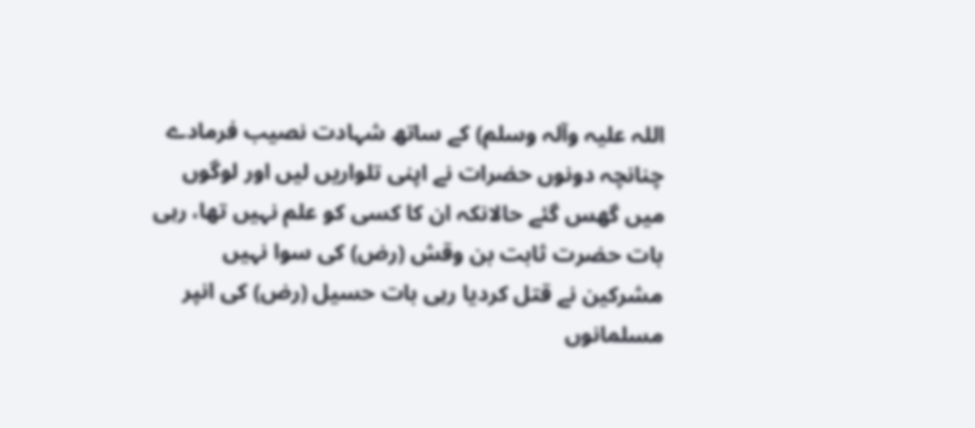اللہ علیہ وآلہ وسلم) کے ساتھ شہادت نصیب فرمادے چنانچہ دونوں حضرات نے اپنی تلواریں لیں اور لوگوں میں گھس گئے حالانکہ ان کا کسی کو علم نہیں تھا، رہی بات حضرت ثابت بن وقش (رض) کی سوا نہیں مشرکین نے قتل کردیا رہی بات حسیل (رض) کی انپر مسلمانوں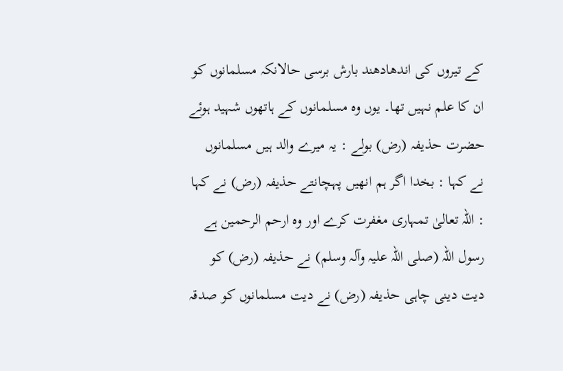کے تیروں کی اندھادھند بارش برسی حالانکہ مسلمانوں کو ان کا علم نہیں تھا۔ یوں وہ مسلمانوں کے ہاتھوں شہید ہوئے حضرت حذیفہ (رض) بولے : یہ میرے والد ہیں مسلمانوں نے کہا : بخدا اگر ہم انھیں پہچانتے حذیفہ (رض) نے کہا : اللہ تعالیٰ تمہاری مغفرت کرے اور وہ ارحم الرحمین ہے رسول اللہ (صلی اللہ علیہ وآلہ وسلم) نے حذیفہ (رض) کو دیت دینی چاہی حذیفہ (رض) نے دیت مسلمانوں کو صدقہ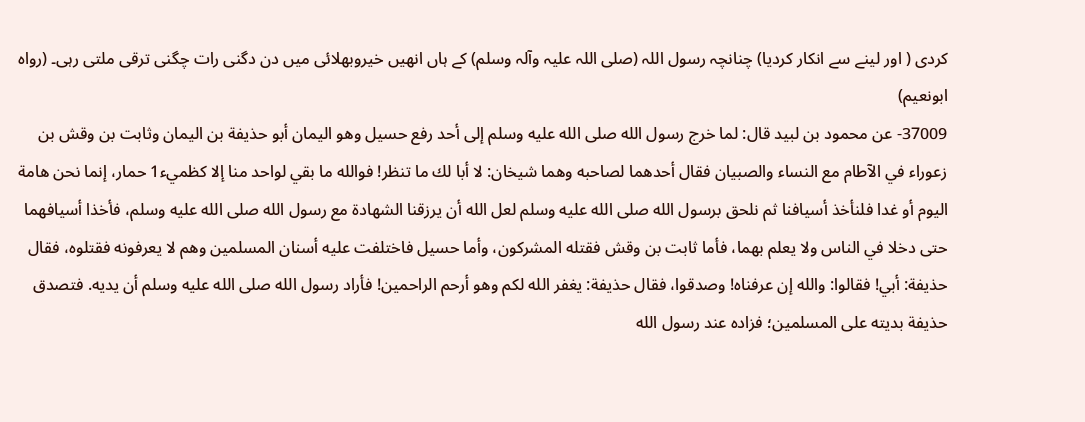کردی ( اور لینے سے انکار کردیا) چنانچہ رسول اللہ (صلی اللہ علیہ وآلہ وسلم) کے ہاں انھیں خیروبھلائی میں دن دگنی رات چگنی ترقی ملتی رہی۔ (رواہ ابونعیم)
37009- عن محمود بن لبيد قال: لما خرج رسول الله صلى الله عليه وسلم إلى أحد رفع حسيل وهو اليمان أبو حذيفة بن اليمان وثابت بن وقش بن زعوراء في الآطام مع النساء والصبيان فقال أحدهما لصاحبه وهما شيخان: لا أبا لك ما تنظر! فوالله ما بقي لواحد منا إلا كظميء1 حمار، إنما نحن هامة اليوم أو غدا فلنأخذ أسيافنا ثم نلحق برسول الله صلى الله عليه وسلم لعل الله أن يرزقنا الشهادة مع رسول الله صلى الله عليه وسلم، فأخذا أسيافهما حتى دخلا في الناس ولا يعلم بهما، فأما ثابت بن وقش فقتله المشركون، وأما حسيل فاختلفت عليه أسنان المسلمين وهم لا يعرفونه فقتلوه، فقال حذيفة: أبي! فقالوا: والله إن عرفناه! وصدقوا، فقال حذيفة: يغفر الله لكم وهو أرحم الراحمين! فأراد رسول الله صلى الله عليه وسلم أن يديه. فتصدق حذيفة بديته على المسلمين؛ فزاده عند رسول الله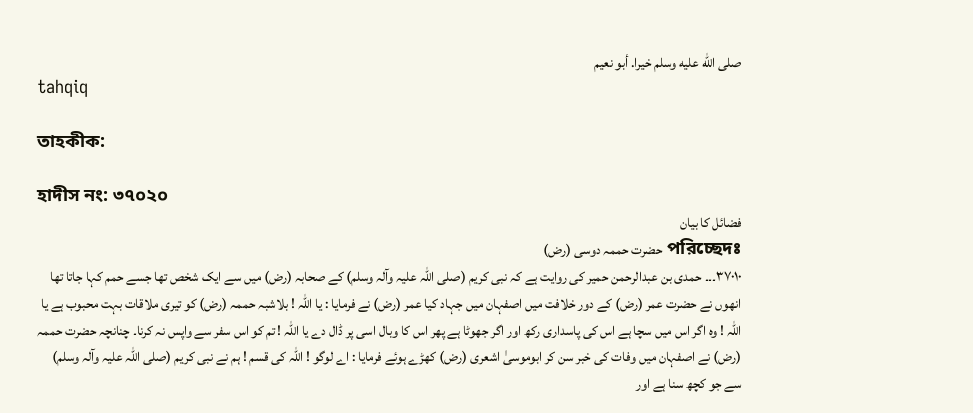صلى الله عليه وسلم خيرا. أبو نعيم
tahqiq

তাহকীক:

হাদীস নং: ৩৭০২০
فضائل کا بیان
পরিচ্ছেদঃ حضرت حممہ دوسی (رض)
٣٧٠١٠۔۔۔ حمدی بن عبدالرحمن حمیر کی روایت ہے کہ نبی کریم (صلی اللہ علیہ وآلہ وسلم) کے صحابہ (رض) میں سے ایک شخص تھا جسے حمم کہا جاتا تھا انھوں نے حضرت عمر (رض) کے دور خلافت میں اصفہان میں جہاد کیا عمر (رض) نے فرمایا : یا اللہ ! بلاشبہ حممہ (رض) کو تیری ملاقات بہت محبوب ہے یا اللہ ! وہ اگر اس میں سچا ہے اس کی پاسداری رکھ اور اگر جھوٹا ہے پھر اس کا وبال اسی پر ڈال دے یا اللہ ! تم کو اس سفر سے واپس نہ کرنا۔ چنانچہ حضرت حممہ (رض) نے اصفہان میں وفات کی خبر سن کر ابوموسیٰ اشعری (رض) کھڑے ہوئے فرمایا : اے لوگو ! اللہ کی قسم ! ہم نے نبی کریم (صلی اللہ علیہ وآلہ وسلم) سے جو کچھ سنا ہے اور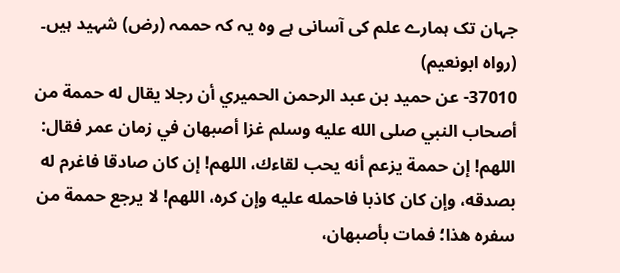جہان تک ہمارے علم کی آسانی ہے وہ یہ کہ حممہ (رض) شہید ہیں۔ (رواہ ابونعیم)
37010- عن حميد بن عبد الرحمن الحميري أن رجلا يقال له حممة من أصحاب النبي صلى الله عليه وسلم غزا أصبهان في زمان عمر فقال: اللهم! إن حممة يزعم أنه يحب لقاءك، اللهم! إن كان صادقا فاغرم له بصدقه، وإن كان كاذبا فاحمله عليه وإن كره، اللهم! لا يرجع حممة من سفره هذا؛ فمات بأصبهان،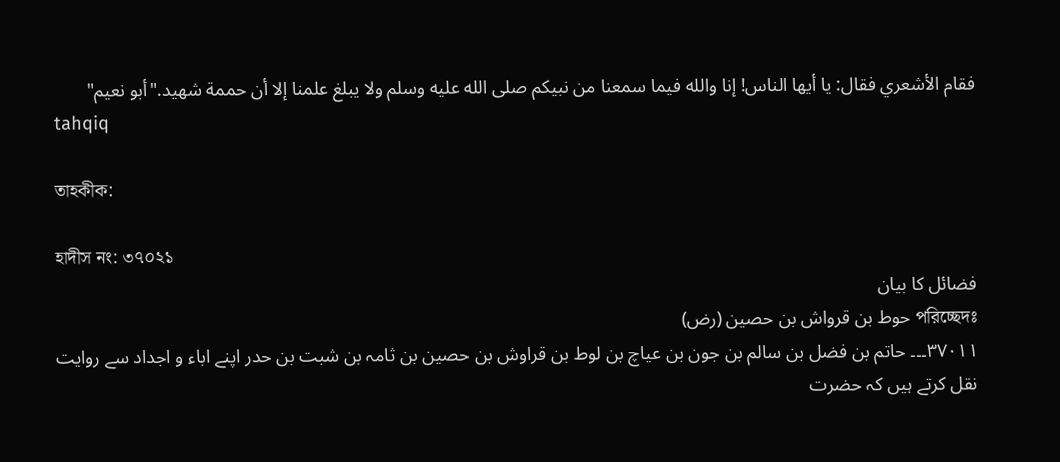فقام الأشعري فقال: يا أيها الناس! إنا والله فيما سمعنا من نبيكم صلى الله عليه وسلم ولا يبلغ علمنا إلا أن حممة شهيد."أبو نعيم"
tahqiq

তাহকীক:

হাদীস নং: ৩৭০২১
فضائل کا بیان
পরিচ্ছেদঃ حوط بن قرواش بن حصین (رض)
٣٧٠١١۔۔۔ حاتم بن فضل بن سالم بن جون بن عیاچ بن لوط بن قراوش بن حصین بن ثامہ بن شبت بن حدر اپنے اباء و اجداد سے روایت نقل کرتے ہیں کہ حضرت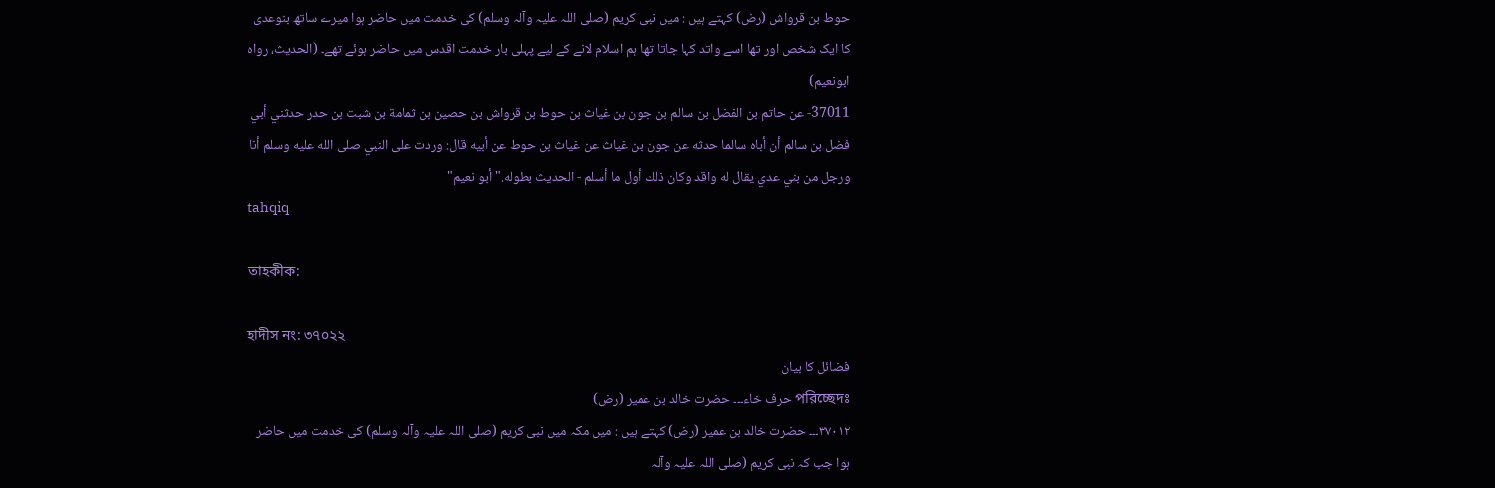حوط بن قرواش (رض) کہتے ہیں : میں نبی کریم (صلی اللہ علیہ وآلہ وسلم) کی خدمت میں حاضر ہوا میرے ساتھ بنوعدی کا ایک شخص اور تھا اسے واتد کہا جاتا تھا ہم اسلام لانے کے لیے پہلی بار خدمت اقدس میں حاضر ہوئے تھے۔ (الحدیث، رواہ ابونعیم)
37011- عن حاتم بن الفضل بن سالم بن جون بن غياث بن حوط بن قرواش بن حصين بن ثمامة بن شبت بن حدر حدثني أبي فضل بن سالم أن أباه سالما حدثه عن جون بن غياث عن غياث بن حوط عن أبيه قال: وردت على النبي صلى الله عليه وسلم أنا ورجل من بني عدي يقال له واقد وكان ذلك أول ما أسلم - الحديث بطوله."أبو نعيم"
tahqiq

তাহকীক:

হাদীস নং: ৩৭০২২
فضائل کا بیان
পরিচ্ছেদঃ حرف خاء۔۔۔ حضرت خالد بن عمیر (رض)
٣٧٠١٢۔۔۔ حضرت خالد بن عمیر (رض) کہتے ہیں : میں مکہ میں نبی کریم (صلی اللہ علیہ وآلہ وسلم) کی خدمت میں حاضر ہوا جب کہ نبی کریم (صلی اللہ علیہ وآلہ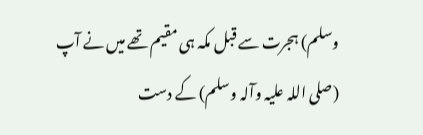وسلم) ہجرت سے قبل مکہ ہی مقیم تھے میں نے آپ (صلی اللہ علیہ وآلہ وسلم) کے دست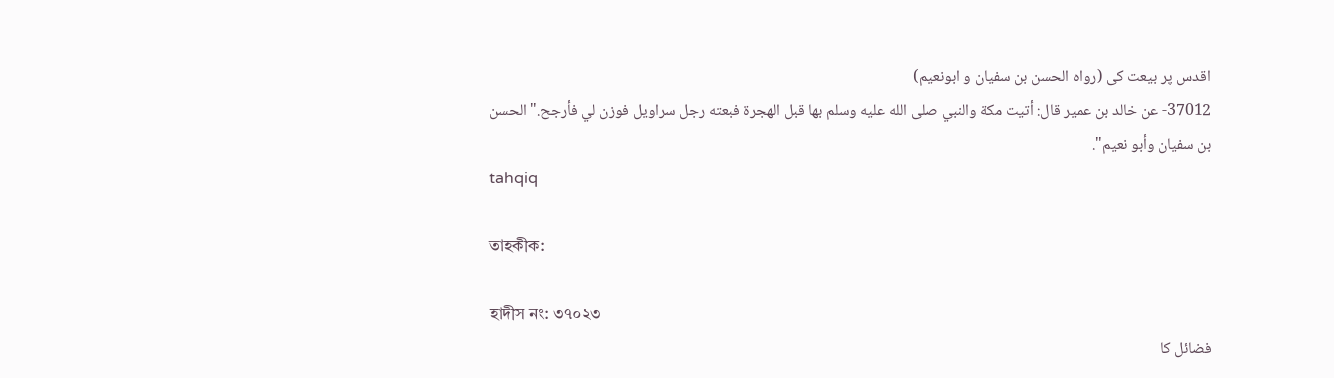اقدس پر بیعت کی (رواہ الحسن بن سفیان و ابونعیم)
37012- عن خالد بن عمير قال: أتيت مكة والنبي صلى الله عليه وسلم بها قبل الهجرة فبعته رجل سراويل فوزن لي فأرجح."الحسن بن سفيان وأبو نعيم".
tahqiq

তাহকীক:

হাদীস নং: ৩৭০২৩
فضائل کا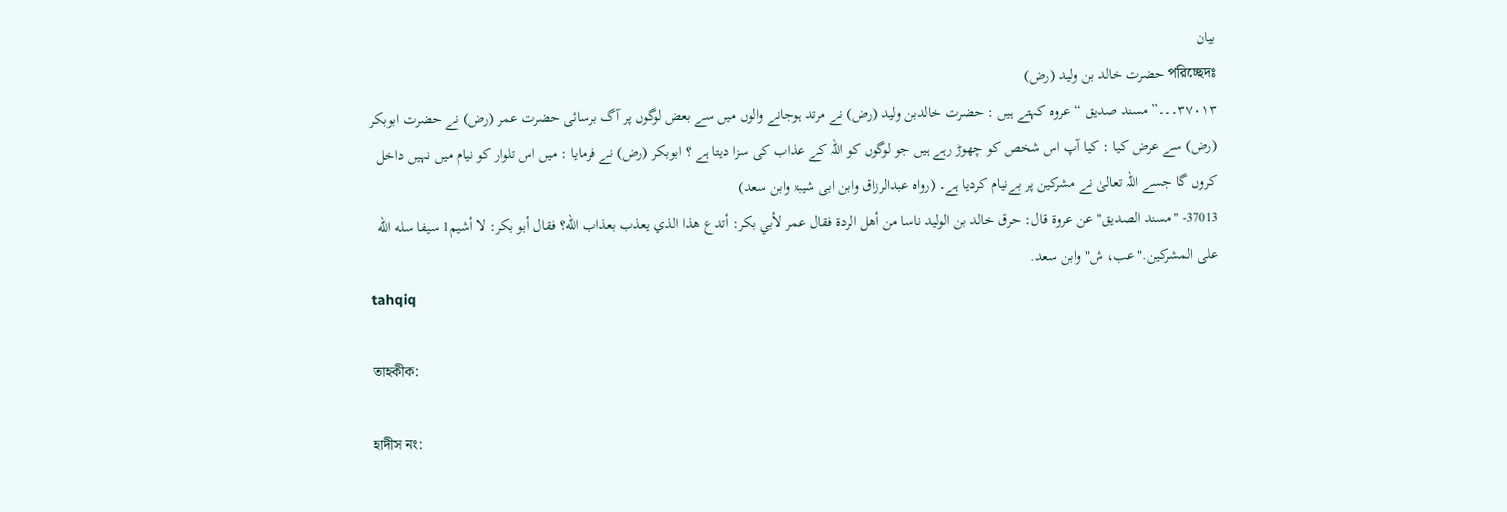بیان
পরিচ্ছেদঃ حضرت خالد بن ولید (رض)
٣٧٠١٣۔۔۔” مسند صدیق “ عروہ کہتے ہیں : حضرت خالدبن ولید (رض) نے مرتد ہوجانے والوں میں سے بعض لوگوں پر آگ برسائی حضرت عمر (رض) نے حضرت ابوبکر (رض) سے عرض کیا : کیا آپ اس شخص کو چھوڑ رہے ہیں جو لوگوں کو اللہ کے عذاب کی سزا دیتا ہے ؟ ابوبکر (رض) نے فرمایا : میں اس تلوار کو نیام میں نہیں داخل کروں گا جسے اللہ تعالیٰ نے مشرکین پر بےنیام کردیا ہے۔ (رواہ عبدالرزاق وابن ابی شیبۃ وابن سعد)
37013- "مسند الصديق" عن عروة قال: حرق خالد بن الوليد ناسا من أهل الردة فقال عمر لأبي بكر: أتدع هذا الذي يعذب بعذاب الله؟ فقال أبو بكر: لا أشيم1 سيفا سله الله على المشركين."عب، ش" وابن سعد.
tahqiq

তাহকীক:

হাদীস নং: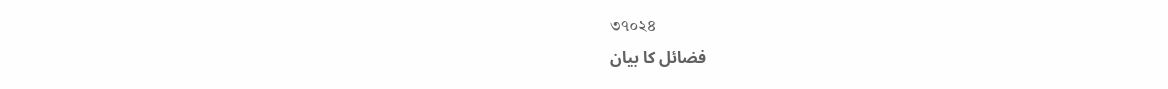৩৭০২৪
فضائل کا بیان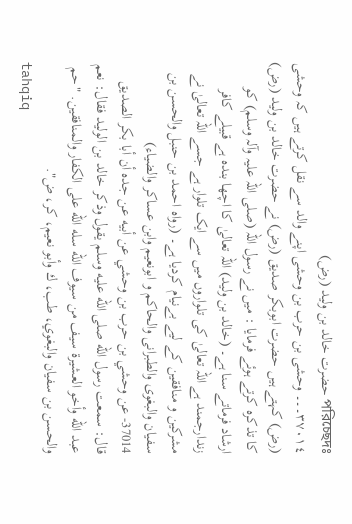পরিচ্ছেদঃ حضرت خالد بن ولید (رض)
٣٧٠١٤۔۔۔ وحشی بن حرب بن وحشی اپنے والد سے نقل کرتے ہیں کہ وحشی (رض) کہتے ہیں حضرت ابوبکر صدیق (رض) نے حضرت خالد بن ولید (رض) کا تذکرہ کرتے ہوئے فرمایا : میں نے رسول اللہ (صلی اللہ علیہ وآلہ وسلم) کو ارشاد فرماتے سنا ہے۔ (خالد بن ولید) اللہ تعالیٰ کا اچھا بندہ ہے قبیلے کافر زندارجمند ہے اللہ تعالیٰ کی تلواروں میں سے ایک تلوار ہے جسے اللہ تعالیٰ نے مشرکین و منافقین کے لیے بےنیام کردیا ہے۔ (رواہ احمد بن حنبل والحسن بن سفیان والبغوی والطبرانی والحاکم و ابونعیم وابن عساکر والضیاء)
37014- عن وحشي بن حرب بن وحشي عن أبيه عن جده أن أبا بكر الصديق قال: سمعت رسول الله صلى الله عليه وسلم يقول وذكر خالد بن الوليد فقال: نعم عبد الله وأخو العشيرة سيف من سيوف الله سله الله على الكفار والمنافقين. "حم والحسن بن سفيان والبغوي، طب، ك وأبو نعيم، كر، ض".
tahqiq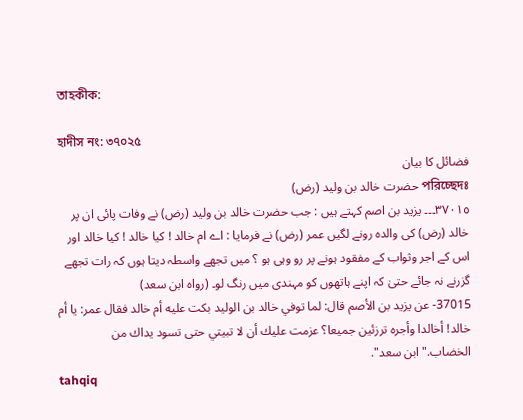তাহকীক:

হাদীস নং: ৩৭০২৫
فضائل کا بیان
পরিচ্ছেদঃ حضرت خالد بن ولید (رض)
٣٧٠١٥۔۔۔ یزید بن اصم کہتے ہیں : جب حضرت خالد بن ولید (رض) نے وفات پائی ان پر خالد (رض) کی والدہ رونے لگیں عمر (رض) نے فرمایا : اے ام خالد ! کیا خالد ! کیا خالد اور اس کے اجر وثواب کے مفقود ہونے پر رو وہی ہو ؟ میں تجھے واسطہ دیتا ہوں کہ رات تجھے گزرنے نہ جائے حتیٰ کہ اپنے ہاتھوں کو مہندی میں رنگ لو۔ (رواہ ابن سعد)
37015- عن يزيد بن الأصم قال: لما توفي خالد بن الوليد بكت عليه أم خالد فقال عمر: يا أم خالد! أخالدا وأجره ترزئين جميعا؟ عزمت عليك أن لا تبيتي حتى تسود يداك من الخضاب."ابن سعد".
tahqiq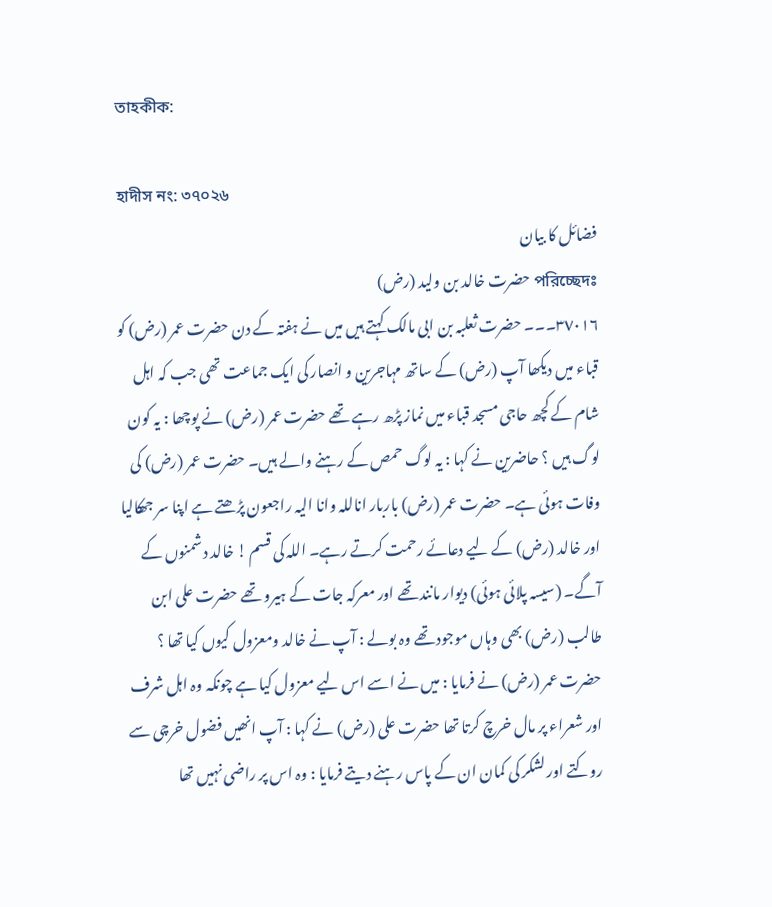তাহকীক:

হাদীস নং: ৩৭০২৬
فضائل کا بیان
পরিচ্ছেদঃ حضرت خالد بن ولید (رض)
٣٧٠١٦۔۔۔ حضرت ثعلبہ بن ابی مالک کہتے ہیں میں نے ہفتہ کے دن حضرت عمر (رض) کو قباء میں دیکھا آپ (رض) کے ساتھ مہاجرین و انصار کی ایک جماعت تھی جب کہ اہل شام کے کچھ حاجی مسجد قباء میں نماز پڑھ رہے تھے حضرت عمر (رض) نے پوچھا : یہ کون لوگ ہیں ؟ حاضرین نے کہا : یہ لوگ حمص کے رہنے والے ہیں۔ حضرت عمر (رض) کی وفات ہوئی ہے۔ حضرت عمر (رض) باربار اناللہ وانا الیہ راجعون پڑھتے ہے اپنا سر جھکالیا اور خالد (رض) کے لیے دعائے رحمت کرتے رہے۔ اللہ کی قسم ! خالد دشمنوں کے آگے۔ (سیسہ پلائی ہوئی) دیوار مانند تھے اور معرکہ جات کے ہیرو تھے حضرت علی ابن طالب (رض) بھی وہاں موجود تھے وہ بولے : آپ نے خالد ومعزول کیوں کیا تھا ؟ حضرت عمر (رض) نے فرمایا : میں نے اسے اس لیے معزول کیا ہے چونکہ وہ اہل شرف اور شعراء پر مال خرچ کرتا تھا حضرت علی (رض) نے کہا : آپ انھیں فضول خرچی سے روکتے اور لشکر کی کمان ان کے پاس رہنے دیتے فرمایا : وہ اس پر راضی نہیں تھا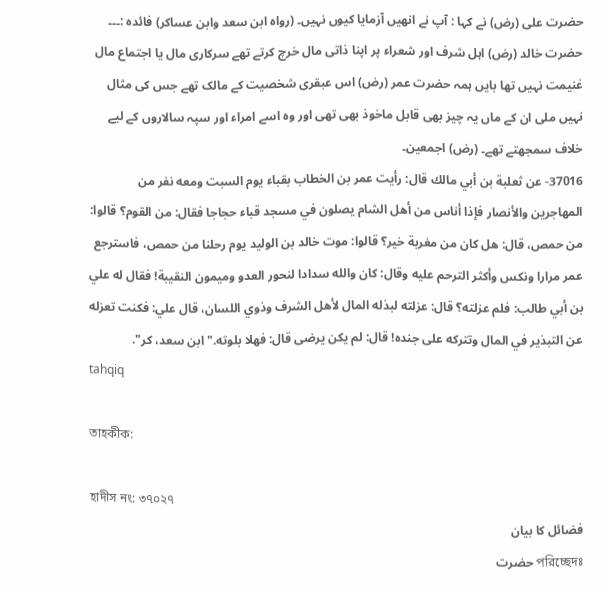حضرت علی (رض) نے کہا : آپ نے انھیں آزمایا کیوں نہیں۔ (رواہ ابن سعد وابن عساکر) فائدہ :۔۔۔ حضرت خالد (رض) اہل شرف اور شعراء پر اپنا ذاتی مال خرچ کرتے تھے سرکاری مال یا اجتماع مال غنیمت نہیں تھا بایں ہمہ حضرت عمر (رض) اس عبقری شخصیت کے مالک تھے جس کی مثال نہیں ملی ان کے ماں یہ چیز بھی قابل ماخوذ بھی تھی اور وہ اسے امراء اور سپہ سالاروں کے لیے خلاف سمجھتے تھے۔ (رض) اجمعین۔
37016- عن ثعلبة بن أبي مالك قال: رأيت عمر بن الخطاب بقباء يوم السبت ومعه نفر من المهاجرين والأنصار فإذا أناس من أهل الشام يصلون في مسجد قباء حجاجا فقال: من القوم؟ قالوا: من حمص، قال: هل كان من مغربة خير؟ قالوا: موت خالد بن الوليد يوم رحلنا من حمص، فاسترجع عمر مرارا ونكس وأكثر الترحم عليه وقال: كان والله سدادا لنحور العدو وميمون النقيبة! فقال له علي بن أبي طالب: فلم عزلته؟ قال: عزلته لبذله المال لأهل الشرف وذوي اللسان، قال علي: فكنت تعزله عن التبذير في المال وتتركه على جنده! قال: لم يكن يرضى قال: فهلا بلوته."ابن سعد، كر".
tahqiq

তাহকীক:

হাদীস নং: ৩৭০২৭
فضائل کا بیان
পরিচ্ছেদঃ حضرت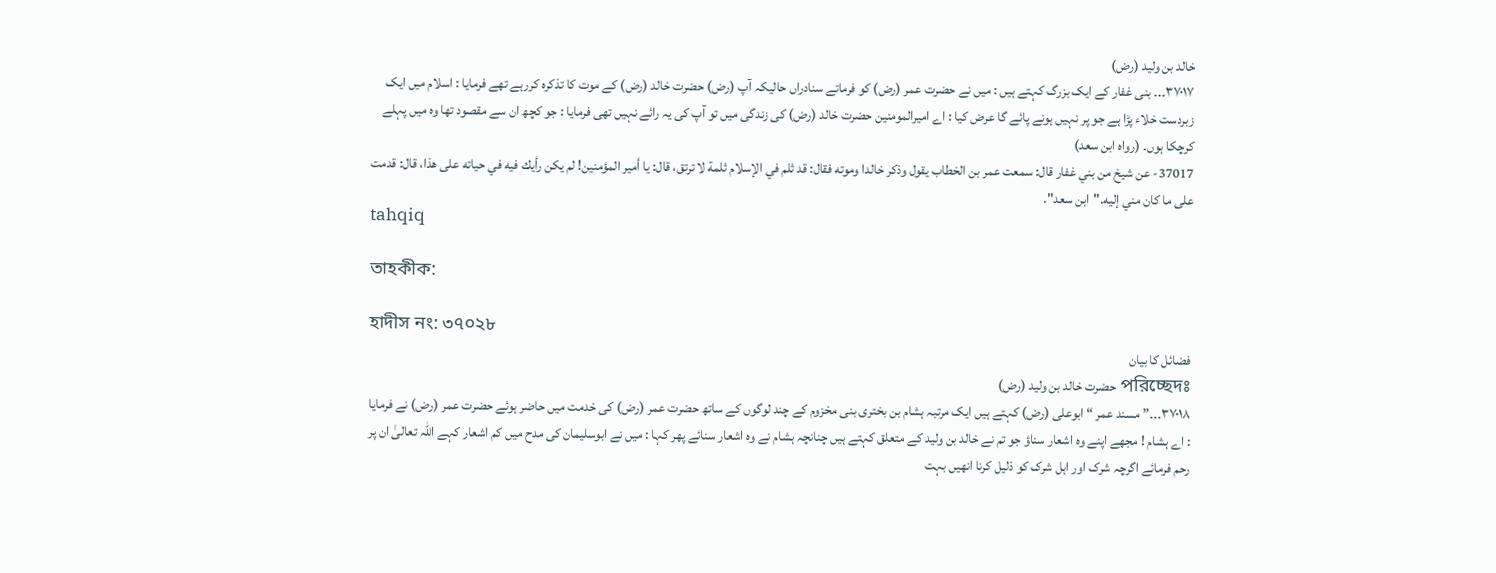خالد بن ولید (رض)
٣٧٠١٧۔۔۔ بنی غفار کے ایک بزرگ کہتے ہیں : میں نے حضرت عمر (رض) کو فرماتے سنادراں حالیکہ آپ (رض) حضرت خالد (رض) کے موت کا تذکرہ کررہے تھے فرمایا : اسلام میں ایک زبردست خلاء پڑا ہے جو پر نہیں ہونے پائے گا عرض کیا : اے امیرالمومنین حضرت خالد (رض) کی زندگی میں تو آپ کی یہ رائے نہیں تھی فرمایا : جو کچھ ان سے مقصود تھا وہ میں پہلے کرچکا ہوں۔ (رواہ ابن سعد)
37017- عن شيخ من بني غفار قال: سمعت عمر بن الخطاب يقول وذكر خالدا وموته فقال: قد ثلم في الإسلام ثلمة لا ترتق، قال: يا أمير المؤمنين! لم يكن رأيك فيه في حياته على هذا، قال: قدمت على ما كان مني إليه."ابن سعد".
tahqiq

তাহকীক:

হাদীস নং: ৩৭০২৮
فضائل کا بیان
পরিচ্ছেদঃ حضرت خالد بن ولید (رض)
٣٧٠١٨۔۔۔” مسند عمر “ ابوعلی (رض) کہتے ہیں ایک مرتبہ ہشام بن بختری بنی مخزوم کے چند لوگوں کے ساتھ حضرت عمر (رض) کی خدمت میں حاضر ہوئے حضرت عمر (رض) نے فرمایا : اے ہشام ! مجھے اپنے وہ اشعار سناؤ جو تم نے خالد بن ولید کے متعلق کہتے ہیں چنانچہ ہشام نے وہ اشعار سنائے پھر کہا : میں نے ابوسلیمان کی مدح میں کم اشعار کہے اللہ تعالیٰ ان پر رحم فرمائے اگرچہ شرک اور اہل شرک کو ذلیل کرنا انھیں بہت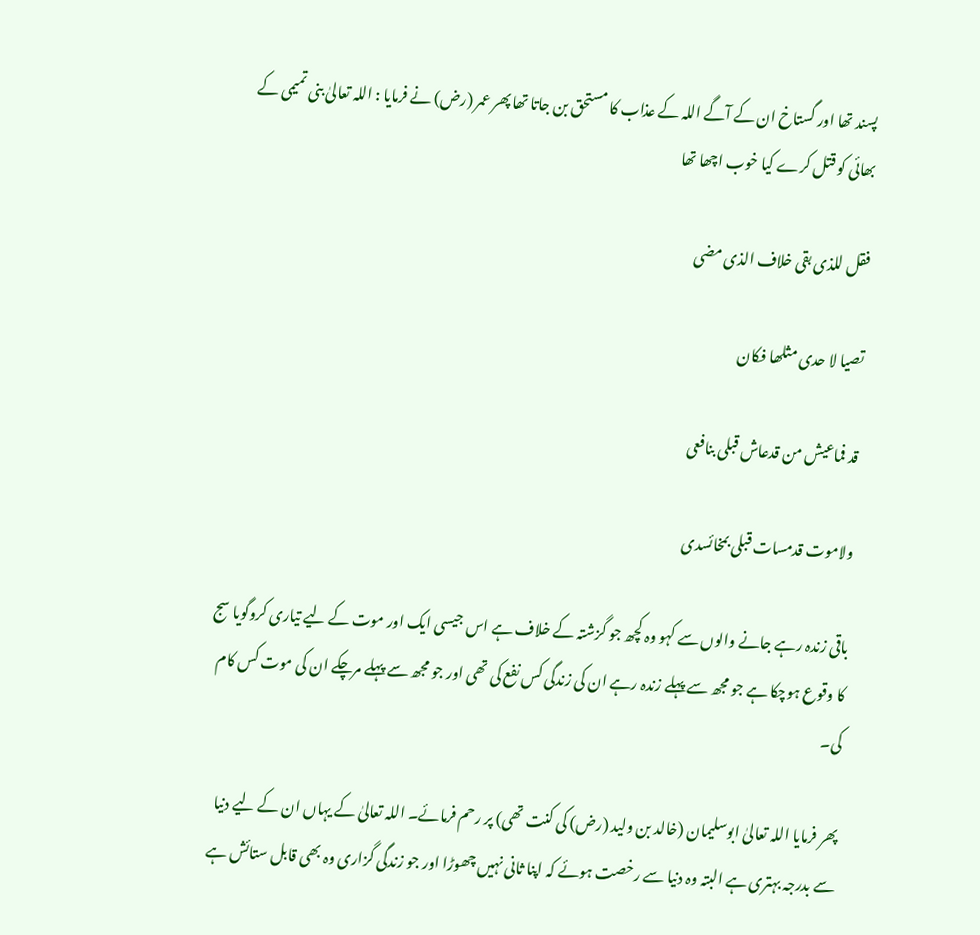پسند تھا اور گستاخ ان کے آگے اللہ کے عذاب کا مستحق بن جاتا تھا پھر عمر (رض) نے فرمایا : اللہ تعالیٰ بنی تمیمی کے بھائی کو قتل کرے کیا خوب اچھا تھا

فقل للذی بقی خلاف الذی مضی

تصیا لا حدی مثلھا فکان

قد فماعیش من قدعاش قبلی بنافعی

ولاموت قدمسات قبلی بمخائسدی

باقی زندہ رہے جانے والوں سے کہو وہ کچھ جو گزشتہ کے خلاف ہے اس جیسی ایک اور موت کے لیے تیاری کروگویا سج کا وقوع ہوچکا ہے جو مجھ سے پہلے زندہ رہے ان کی زندگی کس نفع کی تھی اور جو مجھ سے پہلے مرچکے ان کی موت کس کام کی۔

پھر فرمایا اللہ تعالیٰ ابوسلیمان (خالد بن ولید (رض) کی کنت تھی) پر رحم فرمائے۔ اللہ تعالیٰ کے یہاں ان کے لیے دنیا سے بدرجہ بہتری ہے البتہ وہ دنیا سے رخصت ہوئے کہ اپنا ثانی نہیں چھوڑا اور جو زندگی گزاری وہ بھی قابل ستائش ہے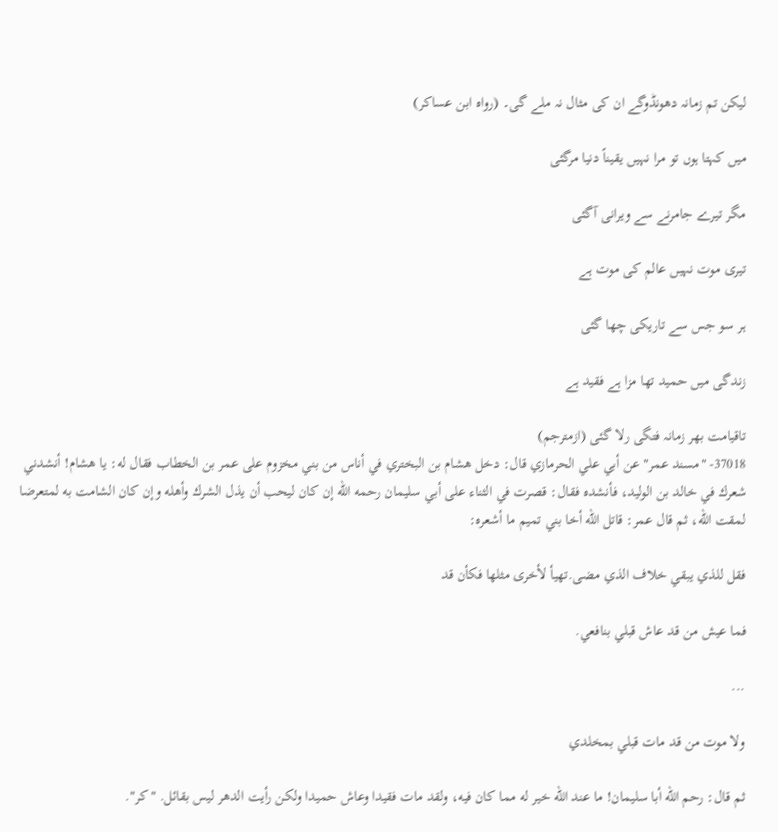لیکن تم زمانہ دھونڈوگے ان کی مثال نہ ملے گی۔ (رواہ ابن عساکر)

میں کہتا ہوں تو مرا نہیں یقیناً دنیا مرگئی

مگر تیرے جامرنے سے ویرانی آگئی

تیری موت نہیں عالم کی موت ہے

ہر سو جس سے تاریکی چھا گئی

زندگی میں حمید تھا مزا ہے فقید ہے

تاقیامت بھر زمانہ فتگی رلا گئی (ازمترجم)
37018- "مسند عمر" عن أبي علي الحرمازي قال: دخل هشام بن البختري في أناس من بني مخزوم على عمر بن الخطاب فقال له: يا هشام! أنشدني شعرك في خالد بن الوليد، فأنشده فقال: قصرت في الثناء على أبي سليمان رحمه الله إن كان ليحب أن يذل الشرك وأهله وإن كان الشامت به لمتعرضا لمقت الله، ثم قال عمر: قاتل الله أخا بني تميم ما أشعره:

فقل للذي يبقي خلاف الذي مضى.تهيأ لأخرى مثلها فكأن قد

فما عيش من قد عاش قبلي بنافعي.

...

ولا موت من قد مات قبلي بمخلدي

ثم قال: رحم الله أبا سليمان! ما عند الله خير له مما كان فيه، ولقد مات فقيدا وعاش حميدا ولكن رأيت الدهر ليس بقائل. "كر".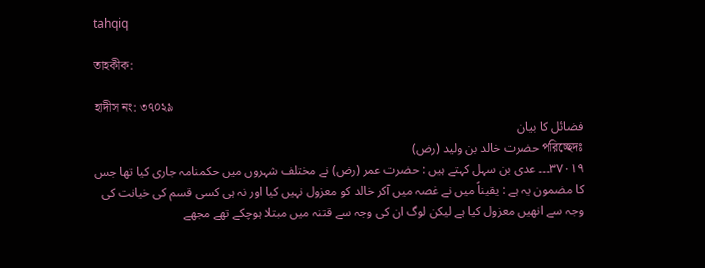tahqiq

তাহকীক:

হাদীস নং: ৩৭০২৯
فضائل کا بیان
পরিচ্ছেদঃ حضرت خالد بن ولید (رض)
٣٧٠١٩۔۔۔ عدی بن سہل کہتے ہیں : حضرت عمر (رض) نے مختلف شہروں میں حکمنامہ جاری کیا تھا جس کا مضمون یہ ہے : یقیناً میں نے غصہ میں آکر خالد کو معزول نہیں کیا اور نہ ہی کسی قسم کی خیانت کی وجہ سے انھیں معزول کیا ہے لیکن لوگ ان کی وجہ سے قتنہ میں مبتلا ہوچکے تھے مجھے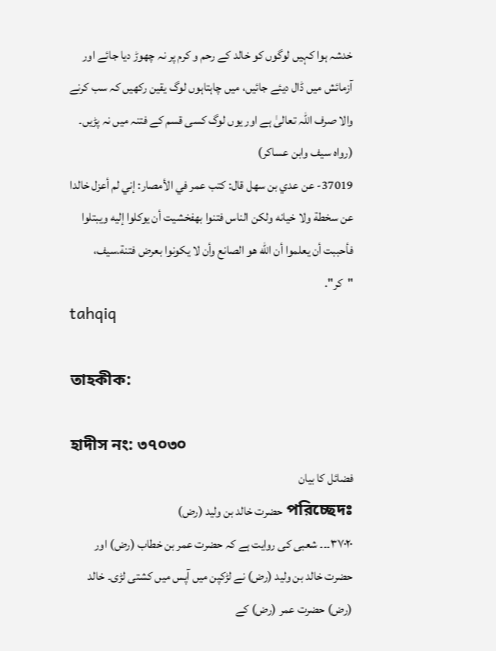خدشہ ہوا کہیں لوگوں کو خالد کے رحم و کرم پر نہ چھوڑ دیا جائے اور آزمائش میں ڈال دیئے جائیں، میں چاہتاہوں لوگ یقین رکھیں کہ سب کرنے والا صرف اللہ تعالیٰ ہے اور یوں لوگ کسی قسم کے فتنہ میں نہ پڑیں۔ (رواہ سیف وابن عساکر)
37019- عن عدي بن سهل قال: كتب عمر في الأمصار: إني لم أعزل خالدا عن سخطة ولا خيانه ولكن الناس فتنوا بهفخشيت أن يوكلوا إليه ويبتلوا فأحببت أن يعلموا أن الله هو الصانع وأن لا يكونوا بعرض فتنة.سيف، "كر".
tahqiq

তাহকীক:

হাদীস নং: ৩৭০৩০
فضائل کا بیان
পরিচ্ছেদঃ حضرت خالد بن ولید (رض)
٣٧٠٢٠۔۔۔ شعبی کی روایت ہے کہ حضرت عمر بن خطاب (رض) اور حضرت خالد بن ولید (رض) نے لڑکپن میں آپس میں کشتی لڑی۔ خالد (رض) حضرت عمر (رض) کے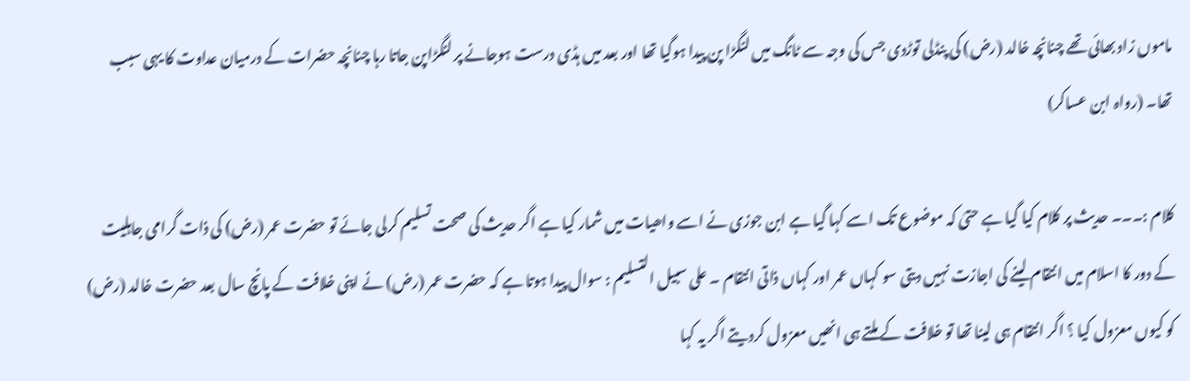ماموں زاد بھائی تھے چنانچہ خالد (رض) کی پنڈلی توڑدی جس کی وجہ سے ٹانگ میں لنگڑا پن پیدا ہوگیا تھا اور بعد میں ہڈی درست ہوجانے پر لنگڑاپن جاتا رہا چنانچہ حضرات کے درمیان عداوت کا یہی سبب تھا۔ (رواہ ابن عساکر)

کلام :۔۔۔ حدیث پر کلام کیا گیا ہے حتیٰ کہ موضوع تک اسے کہا گیا ہے ابن جوزی نے اسے واھیات میں شمار کیا ہے اگر حدیث کی صحت تسلیم کرلی جائے تو حضرت عمر (رض) کی ذات گرامی جاہلیت کے دور کا اسلام میں انتقام لینے کی اجازت نہیں دیتی سو کہاں عمر اور کہاں ذاتی انتقام ۔ علی سبیل التسلیم : سوال پیدا ہوتا ہے کہ حضرت عمر (رض) نے اپنی خلافت کے پانچ سال بعد حضرت خالد (رض) کو کیوں معزول کیا ؟ اگر انتقام ہی لینا تھا تو خلافت کے ملتے ہی انھیں معزول کردیتے اگر یہ کہا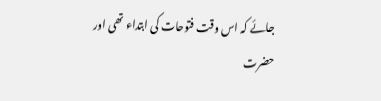جائے کہ اس وقت فتوحات کی ابتداء تھی اور حضرت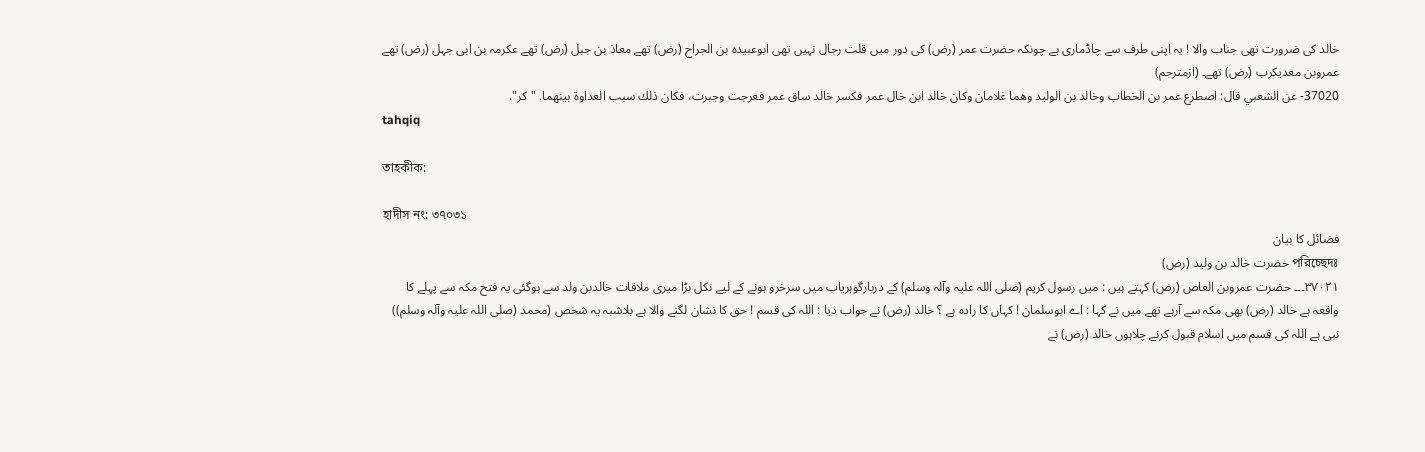خالد کی ضرورت تھی جناب والا ! یہ اپنی طرف سے چاڈماری ہے چونکہ حضرت عمر (رض) کی دور میں قلت رجال نہیں تھی ابوعبیدہ بن الجراح (رض) تھے معاذ بن جبل (رض) تھے عکرمہ بن ابی جہل (رض) تھے عمروبن معدیکرب (رض) تھے۔ (ازمترجم)
37020- عن الشعبي قال: اصطرع عمر بن الخطاب وخالد بن الوليد وهما غلامان وكان خالد ابن خال عمر فكسر خالد ساق عمر فعرجت وجبرت، فكان ذلك سبب العداوة بينهما. "كر".
tahqiq

তাহকীক:

হাদীস নং: ৩৭০৩১
فضائل کا بیان
পরিচ্ছেদঃ حضرت خالد بن ولید (رض)
٣٧٠٢١۔۔۔ حضرت عمروبن العاص (رض) کہتے ہیں : میں رسول کریم (صلی اللہ علیہ وآلہ وسلم) کے دربارگوہریاب میں سرخرو ہونے کے لیے نکل بڑا میری ملاقات خالدبن ولد سے ہوگئی یہ فتح مکہ سے پہلے کا واقعہ ہے خالد (رض) بھی مکہ سے آرہے تھے میں نے کہا : اے ابوسلمان ! کہاں کا رادہ ہے ؟ خالد (رض) نے جواب دیا : اللہ کی قسم ! حق کا نشان لگنے والا ہے بلاشبہ یہ شخص (محمد (صلی اللہ علیہ وآلہ وسلم)) نبی ہے اللہ کی قسم میں اسلام قبول کرنے چلاہوں خالد (رض) نے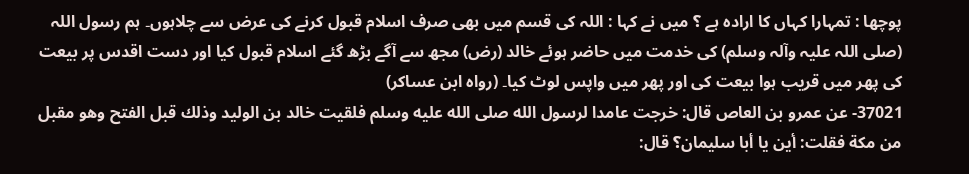پوچھا : تمہارا کہاں کا ارادہ ہے ؟ میں نے کہا : اللہ کی قسم میں بھی صرف اسلام قبول کرنے کی عرض سے چلاہوں۔ ہم رسول اللہ (صلی اللہ علیہ وآلہ وسلم) کی خدمت میں حاضر ہوئے خالد (رض) مجھ سے آگے بڑھ گئے اسلام قبول کیا اور دست اقدس پر بیعت کی پھر میں قریب ہوا بیعت کی اور پھر میں واپس لوٹ کیا۔ (رواہ ابن عساکر)
37021- عن عمرو بن العاص قال: خرجت عامدا لرسول الله صلى الله عليه وسلم فلقيت خالد بن الوليد وذلك قبل الفتح وهو مقبل من مكة فقلت: أين يا أبا سليمان؟ قال: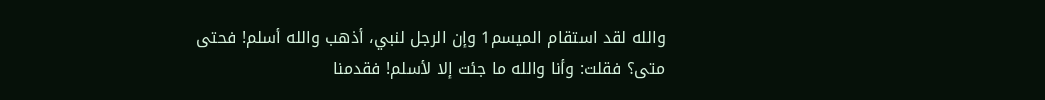والله لقد استقام الميسم1 وإن الرجل لنبي، أذهب والله أسلم! فحتى متى؟ فقلت: وأنا والله ما جئت إلا لأسلم! فقدمنا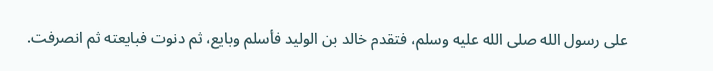على رسول الله صلى الله عليه وسلم، فتقدم خالد بن الوليد فأسلم وبايع، ثم دنوت فبايعته ثم انصرفت.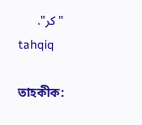"كر".
tahqiq

তাহকীক: